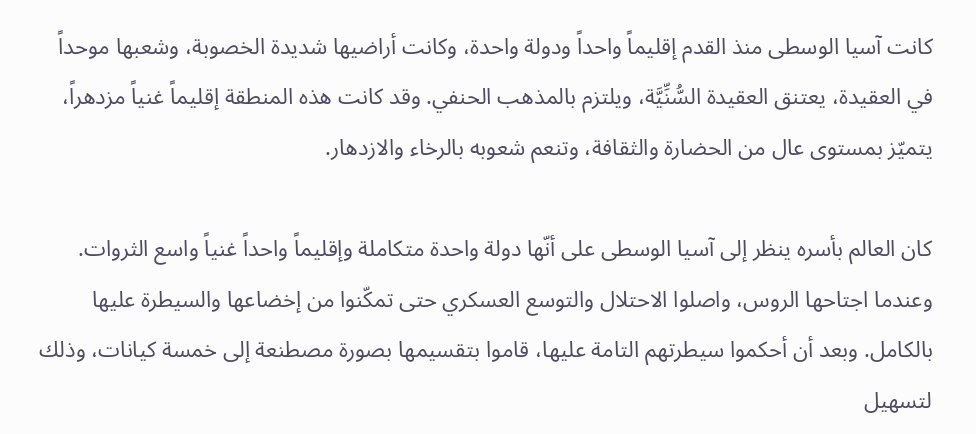كانت آسيا الوسطى منذ القدم إقليماً واحداً ودولة واحدة، وكانت أراضيها شديدة الخصوبة، وشعبها موحداً في العقيدة، يعتنق العقيدة السُّنِّيَّة، ويلتزم بالمذهب الحنفي. وقد كانت هذه المنطقة إقليماً غنياً مزدهراً، يتميّز بمستوى عال من الحضارة والثقافة، وتنعم شعوبه بالرخاء والازدهار.

كان العالم بأسره ينظر إلى آسيا الوسطى على أنّها دولة واحدة متكاملة وإقليماً واحداً غنياً واسع الثروات. وعندما اجتاحها الروس، واصلوا الاحتلال والتوسع العسكري حتى تمكّنوا من إخضاعها والسيطرة عليها بالكامل. وبعد أن أحكموا سيطرتهم التامة عليها، قاموا بتقسيمها بصورة مصطنعة إلى خمسة كيانات، وذلك لتسهيل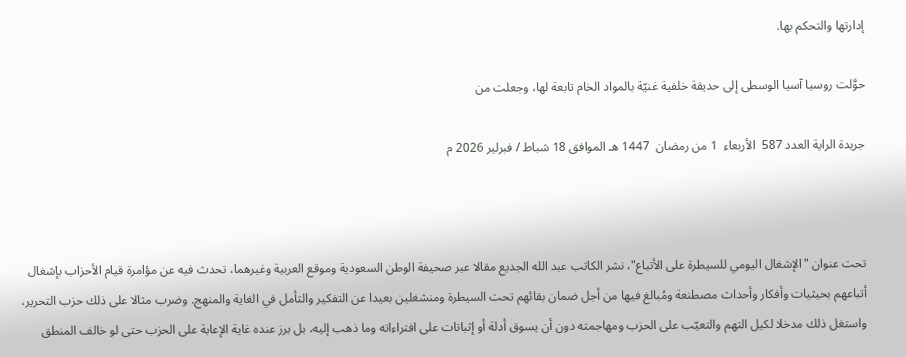إدارتها والتحكم بها.

حوَّلت روسيا آسيا الوسطى إلى حديقة خلفية غنيّة بالمواد الخام تابعة لها، وجعلت من

جريدة الراية العدد 587  الأربعاء  1 من رمضان  1447 هـ الموافق 18 شباط / فبرلير 2026 م



تحت عنوان "الإشغال اليومي للسيطرة على الأتباع"، نشر الكاتب عبد الله الجديع مقالا عبر صحيفة الوطن السعودية وموقع العربية وغيرهما، تحدث فيه عن مؤامرة قيام الأحزاب بإشغال أتباعهم بحيثيات وأفكار وأحداث مصطنعة ومُبالغ فيها من أجل ضمان بقائهم تحت السيطرة ومنشغلين بعيدا عن التفكير والتأمل في الغاية والمنهج. وضرب مثالا على ذلك حزب التحرير، واستغل ذلك مدخلا لكيل التهم والتعيّب على الحزب ومهاجمته دون أن يسوق أدلة أو إثباتات على افتراءاته وما ذهب إليه، بل برز عنده غاية الإعابة على الحزب حتى لو خالف المنطق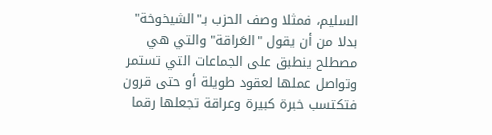السليم، فمثلا وصف الحزب بـ"الشيخوخة" بدلا من أن يقول "العَراقة" والتي هي مصطلح ينطبق على الجماعات التي تستمر وتواصل عملها لعقود طويلة أو حتى قرون فتكتسب خبرة كبيرة وعراقة تجعلها رقما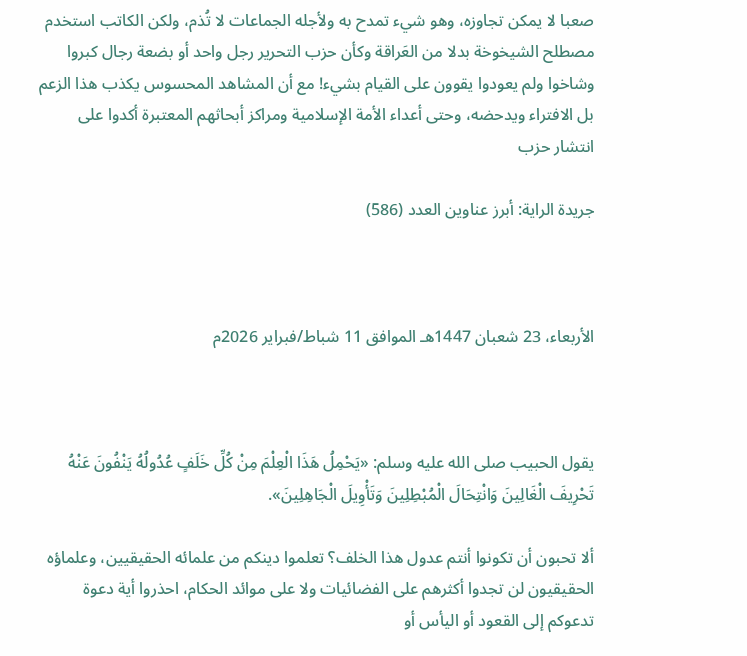صعبا لا يمكن تجاوزه، وهو شيء تمدح به ولأجله الجماعات لا تُذم، ولكن الكاتب استخدم مصطلح الشيخوخة بدلا من العَراقة وكأن حزب التحرير رجل واحد أو بضعة رجال كبروا وشاخوا ولم يعودوا يقوون على القيام بشيء! مع أن المشاهد المحسوس يكذب هذا الزعم بل الافتراء ويدحضه، وحتى أعداء الأمة الإسلامية ومراكز أبحاثهم المعتبرة أكدوا على انتشار حزب

جريدة الراية: أبرز عناوين العدد (586)



الأربعاء، 23 شعبان 1447هـ الموافق 11 شباط/فبراير 2026م



يقول الحبيب صلى الله عليه وسلم: «يَحْمِلُ هَذَا الْعِلْمَ مِنْ كُلِّ خَلَفٍ عُدُولُهُ يَنْفُونَ عَنْهُ تَحْرِيفَ الْغَالِينَ وَانْتِحَالَ الْمُبْطِلِينَ وَتَأْوِيلَ الْجَاهِلِينَ».

ألا تحبون أن تكونوا أنتم عدول هذا الخلف؟ تعلموا دينكم من علمائه الحقيقيين، وعلماؤه الحقيقيون لن تجدوا أكثرهم على الفضائيات ولا على موائد الحكام، احذروا أية دعوة تدعوكم إلى القعود أو اليأس أو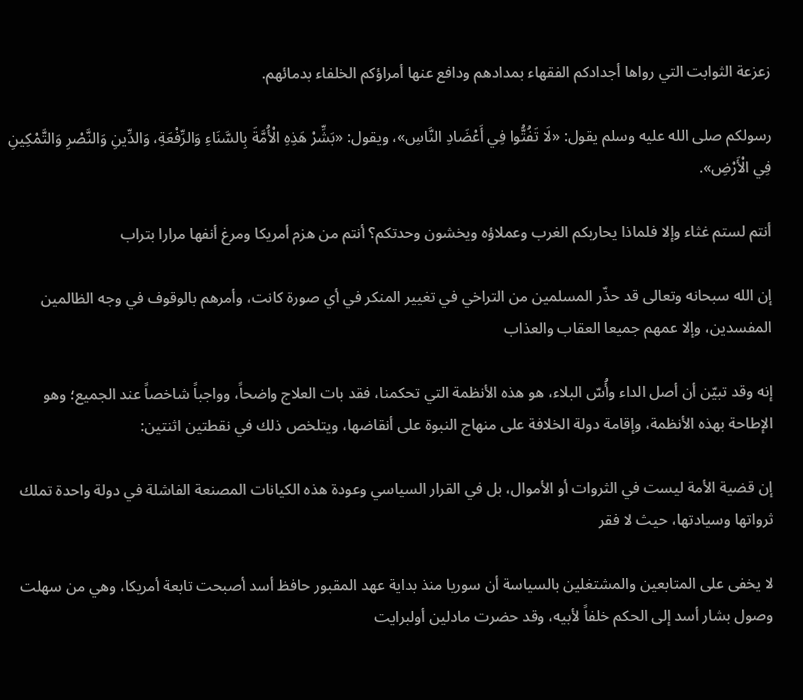زعزعة الثوابت التي رواها أجدادكم الفقهاء بمدادهم ودافع عنها أمراؤكم الخلفاء بدمائهم.

رسولكم صلى الله عليه وسلم يقول: «لَا تَفُتُّوا فِي أَعْضَادِ النَّاسِ»، ويقول: «بَشِّرْ هَذِهِ الْأُمَّةَ بِالسَّنَاءِ وَالرِّفْعَةِ، وَالدِّينِ وَالنَّصْرِ وَالتَّمْكِينِ فِي الْأَرْضِ».

أنتم لستم غثاء وإلا فلماذا يحاربكم الغرب وعملاؤه ويخشون وحدتكم؟ أنتم من هزم أمريكا ومرغ أنفها مرارا بتراب

إن الله سبحانه وتعالى قد حذّر المسلمين من التراخي في تغيير المنكر في أي صورة كانت، وأمرهم بالوقوف في وجه الظالمين المفسدين، وإلا عمهم جميعا العقاب والعذاب

إنه وقد تبيّن أن أصل الداء وأُسّ البلاء، هو هذه الأنظمة التي تحكمنا، فقد بات العلاج واضحاً، وواجباً شاخصاً عند الجميع؛ وهو الإطاحة بهذه الأنظمة، وإقامة دولة الخلافة على منهاج النبوة على أنقاضها، ويتلخص ذلك في نقطتين اثنتين:

إن قضية الأمة ليست في الثروات أو الأموال، بل في القرار السياسي وعودة هذه الكيانات المصنعة الفاشلة في دولة واحدة تملك ثرواتها وسيادتها، حيث لا فقر

لا يخفى على المتابعين والمشتغلين بالسياسة أن سوريا منذ بداية عهد المقبور حافظ أسد أصبحت تابعة أمريكا، وهي من سهلت وصول بشار أسد إلى الحكم خلفاً لأبيه، وقد حضرت مادلين أولبرايت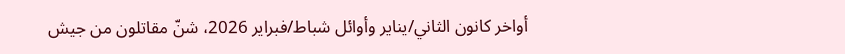أواخر كانون الثاني/يناير وأوائل شباط/فبراير 2026، شنّ مقاتلون من جيش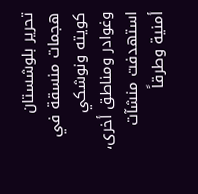تحرير بلوشستان هجمات منسقة في كويته ونوشكي وغوادر ومناطق أخرى، استهدفت منشآت أمنية وطرقاً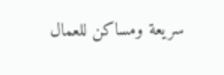سريعة ومساكن للعمال